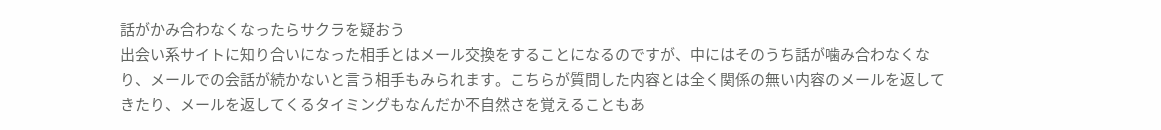話がかみ合わなくなったらサクラを疑おう
出会い系サイトに知り合いになった相手とはメール交換をすることになるのですが、中にはそのうち話が噛み合わなくなり、メールでの会話が続かないと言う相手もみられます。こちらが質問した内容とは全く関係の無い内容のメールを返してきたり、メールを返してくるタイミングもなんだか不自然さを覚えることもあ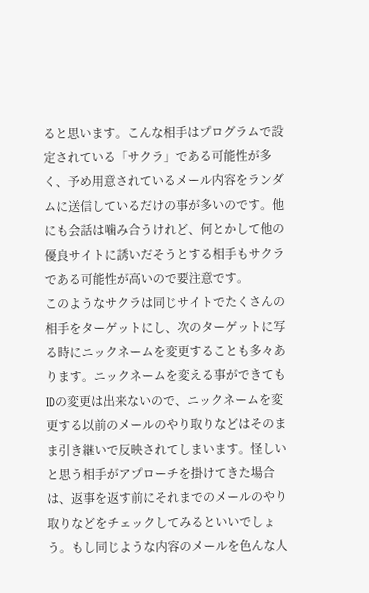ると思います。こんな相手はプログラムで設定されている「サクラ」である可能性が多く、予め用意されているメール内容をランダムに送信しているだけの事が多いのです。他にも会話は噛み合うけれど、何とかして他の優良サイトに誘いだそうとする相手もサクラである可能性が高いので要注意です。
このようなサクラは同じサイトでたくさんの相手をターゲットにし、次のターゲットに写る時にニックネームを変更することも多々あります。ニックネームを変える事ができてもIDの変更は出来ないので、ニックネームを変更する以前のメールのやり取りなどはそのまま引き継いで反映されてしまいます。怪しいと思う相手がアプローチを掛けてきた場合は、返事を返す前にそれまでのメールのやり取りなどをチェックしてみるといいでしょう。もし同じような内容のメールを色んな人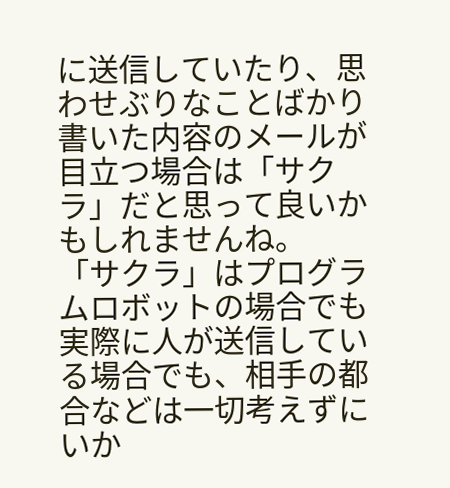に送信していたり、思わせぶりなことばかり書いた内容のメールが目立つ場合は「サクラ」だと思って良いかもしれませんね。
「サクラ」はプログラムロボットの場合でも実際に人が送信している場合でも、相手の都合などは一切考えずにいか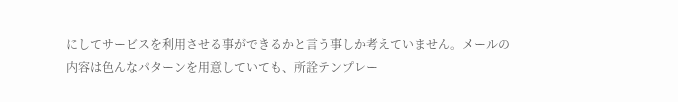にしてサービスを利用させる事ができるかと言う事しか考えていません。メールの内容は色んなパターンを用意していても、所詮テンプレー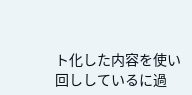ト化した内容を使い回ししているに過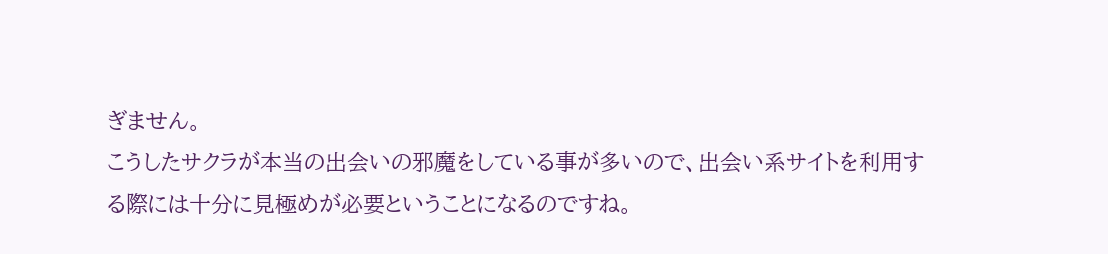ぎません。
こうしたサクラが本当の出会いの邪魔をしている事が多いので、出会い系サイトを利用する際には十分に見極めが必要ということになるのですね。